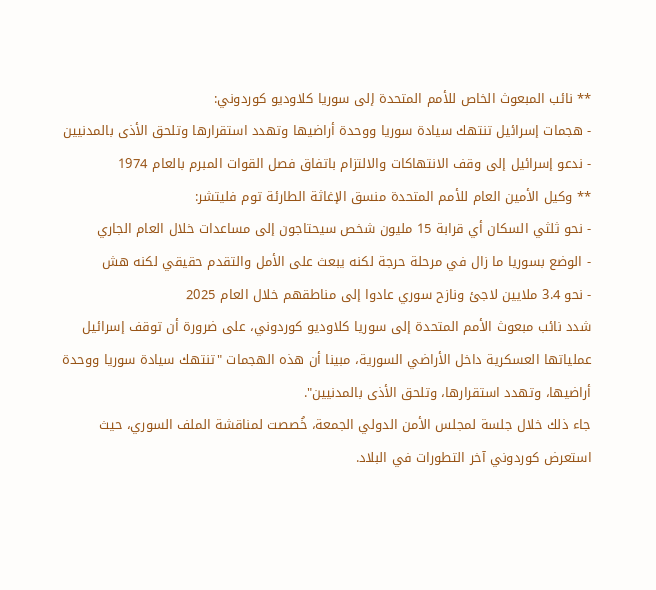** نائب المبعوث الخاص للأمم المتحدة إلى سوريا كلاوديو كوردوني:
- هجمات إسرائيل تنتهك سيادة سوريا ووحدة أراضيها وتهدد استقرارها وتلحق الأذى بالمدنيين
- ندعو إسرائيل إلى وقف الانتهاكات والالتزام باتفاق فصل القوات المبرم بالعام 1974
** وكيل الأمين العام للأمم المتحدة منسق الإغاثة الطارئة توم فليتشر:
- نحو ثلثي السكان أي قرابة 15 مليون شخص سيحتاجون إلى مساعدات خلال العام الجاري
- الوضع بسوريا ما زال في مرحلة حرجة لكنه يبعث على الأمل والتقدم حقيقي لكنه هش
- نحو 3.4 ملايين لاجئ ونازح سوري عادوا إلى مناطقهم خلال العام 2025
شدد نائب مبعوث الأمم المتحدة إلى سوريا كلاوديو كوردوني، على ضرورة أن توقف إسرائيل عملياتها العسكرية داخل الأراضي السورية، مبينا أن هذه الهجمات "تنتهك سيادة سوريا ووحدة أراضيها، وتهدد استقرارها، وتلحق الأذى بالمدنيين".
جاء ذلك خلال جلسة لمجلس الأمن الدولي الجمعة، خُصصت لمناقشة الملف السوري، حيث استعرض كوردوني آخر التطورات في البلاد.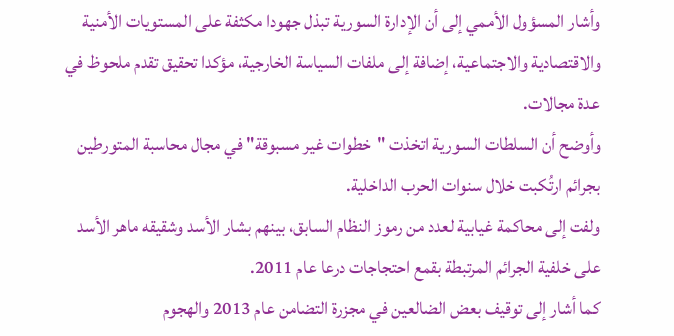وأشار المسؤول الأممي إلى أن الإدارة السورية تبذل جهودا مكثفة على المستويات الأمنية والاقتصادية والاجتماعية، إضافة إلى ملفات السياسة الخارجية، مؤكدا تحقيق تقدم ملحوظ في عدة مجالات.
وأوضح أن السلطات السورية اتخذت "خطوات غير مسبوقة" في مجال محاسبة المتورطين بجرائم ارتُكبت خلال سنوات الحرب الداخلية.
ولفت إلى محاكمة غيابية لعدد من رموز النظام السابق، بينهم بشار الأسد وشقيقه ماهر الأسد على خلفية الجرائم المرتبطة بقمع احتجاجات درعا عام 2011.
كما أشار إلى توقيف بعض الضالعين في مجزرة التضامن عام 2013 والهجوم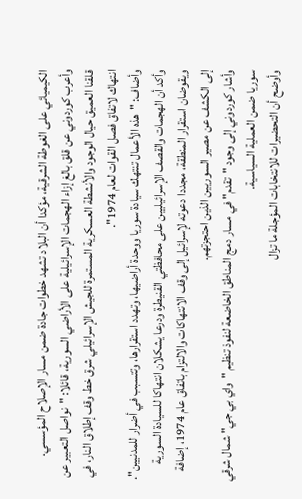الكيميائي على الغوطة الشرقية، مؤكدا أن البلاد تشهد خطوات جادة ضمن مسار الإصلاح المؤسسي.
وأعرب كوردوني عن قلق بالغ إزاء الهجمات الإسرائيلية على الأراضي السورية، قائلا: "نواصل التعبير عن قلقنا العميق حيال الوجود والأنشطة العسكرية المستمرة للجيش الإسرائيلي شرق خط وقف إطلاق النار، في انتهاك لاتفاق فصل القوات لعام 1974".
وأضاف: "هذه الأعمال تنتهك سيادة سوريا ووحدة أراضيها، وتهدد استقرارها، وتتسبب في أضرار للمدنيين".
وأكد أن الهجمات والقصف الإسرائيليين على محافظتي القنيطرة ودرعا يشكلان انتهاكا للسيادة السورية ويقوضان استقرار المنطقة، مجددا دعوته لإسرائيل إلى وقف الانتهاكات والالتزام باتفاق عام 1974، إضافة إلى الكشف عن مصير السوريين الذين احتجزتهم.
وأشار كوردوني إلى وجود "تقدم" في مسار دمج المناطق الخاضعة لنفوذ تنظيم "واي بي جي" شمال شرقي سوريا ضمن العملية السياسية.
وأوضح أن التحضيرات للانتخابات المؤجلة ما تزال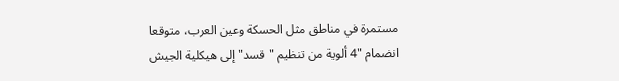مستمرة في مناطق مثل الحسكة وعين العرب، متوقعا انضمام "4 ألوية من تنظيم "قسد" إلى هيكلية الجيش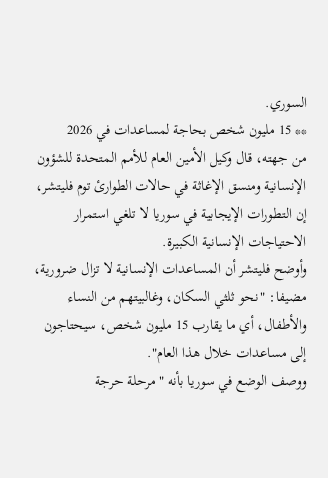السوري.
** 15 مليون شخص بحاجة لمساعدات في 2026
من جهته، قال وكيل الأمين العام للأمم المتحدة للشؤون الإنسانية ومنسق الإغاثة في حالات الطوارئ توم فليتشر، إن التطورات الإيجابية في سوريا لا تلغي استمرار الاحتياجات الإنسانية الكبيرة.
وأوضح فليتشر أن المساعدات الإنسانية لا تزال ضرورية، مضيفا: "نحو ثلثي السكان، وغالبيتهم من النساء والأطفال، أي ما يقارب 15 مليون شخص، سيحتاجون إلى مساعدات خلال هذا العام".
ووصف الوضع في سوريا بأنه "مرحلة حرجة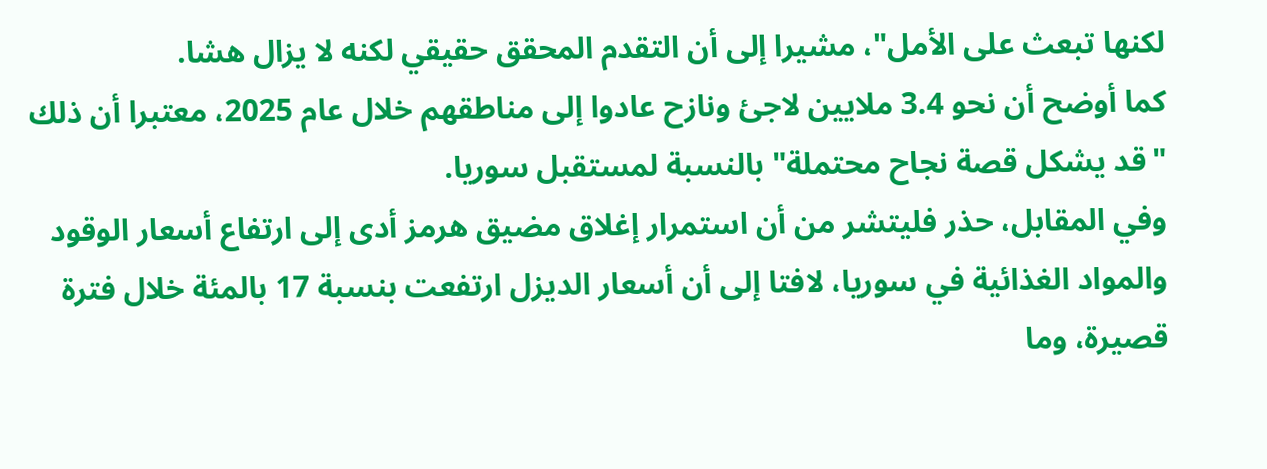لكنها تبعث على الأمل"، مشيرا إلى أن التقدم المحقق حقيقي لكنه لا يزال هشا.
كما أوضح أن نحو 3.4 ملايين لاجئ ونازح عادوا إلى مناطقهم خلال عام 2025، معتبرا أن ذلك "قد يشكل قصة نجاح محتملة" بالنسبة لمستقبل سوريا.
وفي المقابل، حذر فليتشر من أن استمرار إغلاق مضيق هرمز أدى إلى ارتفاع أسعار الوقود والمواد الغذائية في سوريا، لافتا إلى أن أسعار الديزل ارتفعت بنسبة 17 بالمئة خلال فترة قصيرة، وما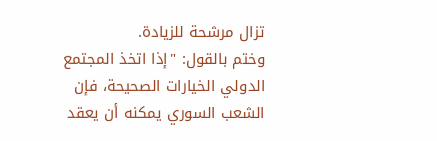تزال مرشحة للزيادة.
وختم بالقول: "إذا اتخذ المجتمع الدولي الخيارات الصحيحة، فإن الشعب السوري يمكنه أن يعقد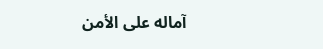آماله على الأمن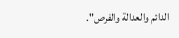الدائم والعدالة والفرص".